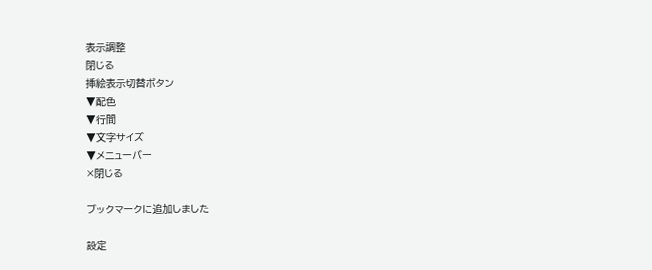表示調整
閉じる
挿絵表示切替ボタン
▼配色
▼行間
▼文字サイズ
▼メニューバー
×閉じる

ブックマークに追加しました

設定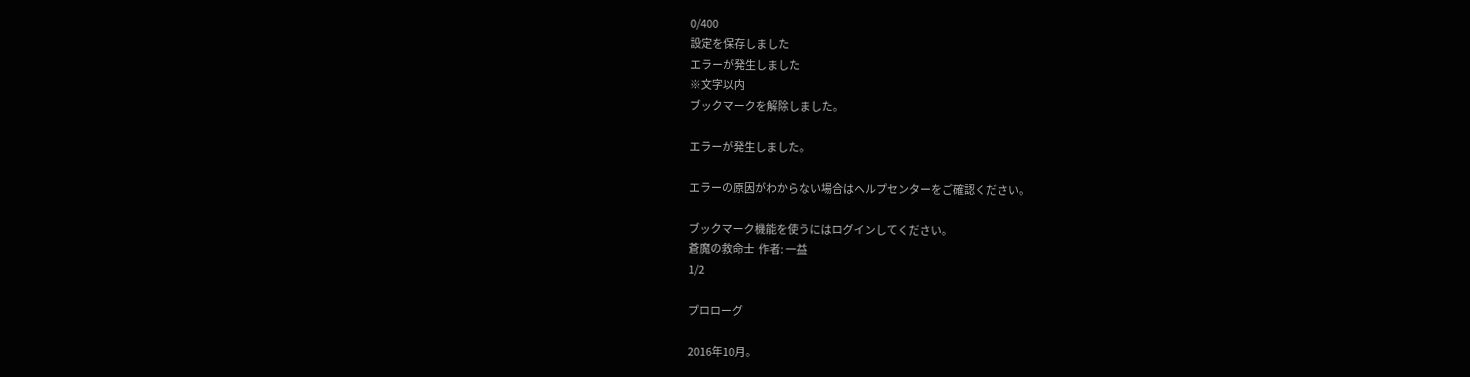0/400
設定を保存しました
エラーが発生しました
※文字以内
ブックマークを解除しました。

エラーが発生しました。

エラーの原因がわからない場合はヘルプセンターをご確認ください。

ブックマーク機能を使うにはログインしてください。
蒼魔の救命士  作者: 一益
1/2

プロローグ

2016年10月。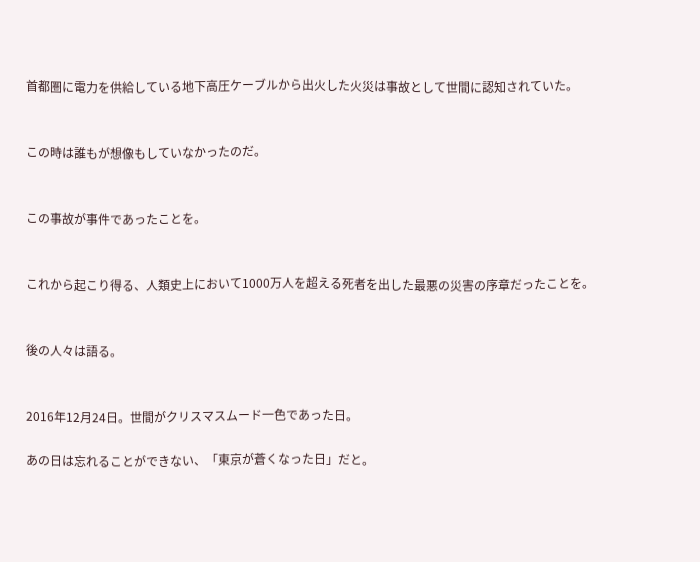首都圏に電力を供給している地下高圧ケーブルから出火した火災は事故として世間に認知されていた。


この時は誰もが想像もしていなかったのだ。


この事故が事件であったことを。


これから起こり得る、人類史上において1000万人を超える死者を出した最悪の災害の序章だったことを。


後の人々は語る。


2016年12月24日。世間がクリスマスムード一色であった日。

あの日は忘れることができない、「東京が蒼くなった日」だと。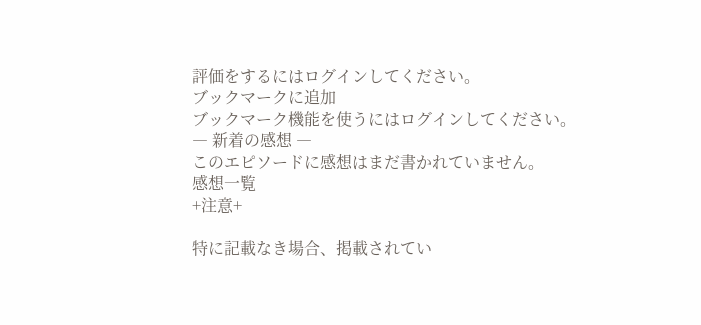評価をするにはログインしてください。
ブックマークに追加
ブックマーク機能を使うにはログインしてください。
― 新着の感想 ―
このエピソードに感想はまだ書かれていません。
感想一覧
+注意+

特に記載なき場合、掲載されてい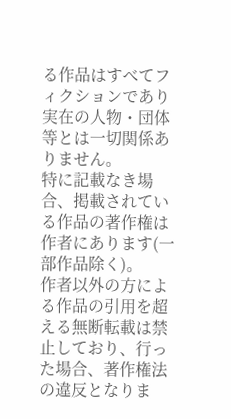る作品はすべてフィクションであり実在の人物・団体等とは一切関係ありません。
特に記載なき場合、掲載されている作品の著作権は作者にあります(一部作品除く)。
作者以外の方による作品の引用を超える無断転載は禁止しており、行った場合、著作権法の違反となりま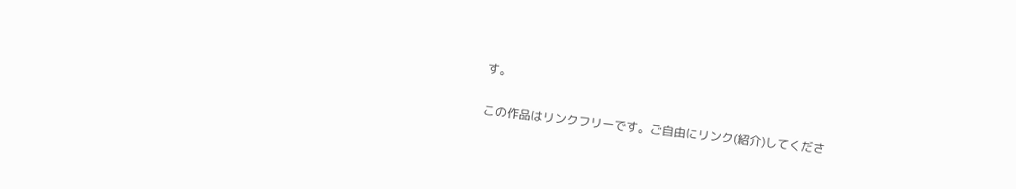す。

この作品はリンクフリーです。ご自由にリンク(紹介)してくださ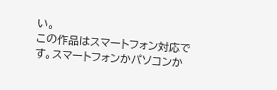い。
この作品はスマートフォン対応です。スマートフォンかパソコンか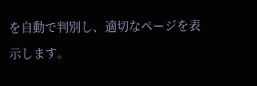を自動で判別し、適切なページを表示します。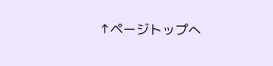↑ページトップへ